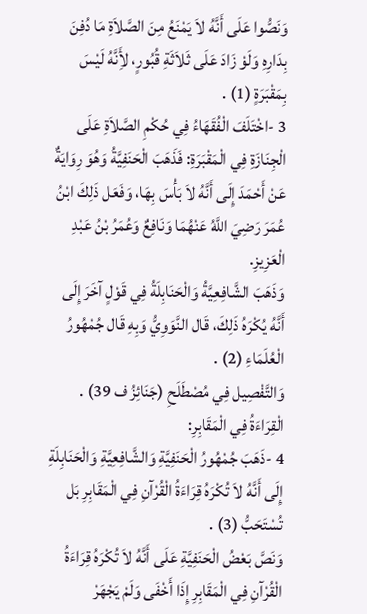وَنَصُّوا عَلَى أَنَّهُ لاَ يَمْنَعُ مِنَ الصَّلاَةِ مَا دُفِنَ بِدَارِهِ وَلَوْ زَادَ عَلَى ثَلاَثَةِ قُبُورٍ، لأَِنَّهُ لَيْسَ بِمَقْبَرَةٍ (1) .
3 -اخْتَلَفَ الْفُقَهَاءُ فِي حُكْمِ الصَّلاَةِ عَلَى الْجِنَازَةِ فِي الْمَقْبَرَةِ: فَذَهَبَ الْحَنَفِيَّةُ وَهُوَ رِوَايَةٌ عَنْ أَحْمَدَ إِلَى أَنَّهُ لاَ بَأْسَ بِهَا، وَفَعَل ذَلِكَ ابْنُ عُمَرَ رَضِيَ اللَّهُ عَنْهُمَا وَنَافِعٌ وَعُمَرُ بْنُ عَبْدِ الْعَزِيزِ.
وَذَهَبَ الشَّافِعِيَّةُ وَالْحَنَابِلَةُ فِي قَوْلٍ آخَرَ إِلَى أَنَّهُ يُكْرَهُ ذَلِكَ، قَال النَّوَوِيُّ وَبِهِ قَال جُمْهُورُ الْعُلَمَاءِ (2) .
وَالتَّفْصِيل فِي مُصْطَلَحِ (جَنَائِزُ ف 39) .
الْقِرَاءَةُ فِي الْمَقَابِرِ:
4 -ذَهَبَ جُمْهُورُ الْحَنَفِيَّةِ وَالشَّافِعِيَّةِ وَالْحَنَابِلَةِ إِلَى أَنَّهُ لاَ تُكْرَهُ قِرَاءَةُ الْقُرْآنِ فِي الْمَقَابِرِ بَل تُسْتَحَبُّ (3) .
وَنَصَّ بَعْضُ الْحَنَفِيَّةِ عَلَى أَنَّهُ لاَ تُكْرَهُ قِرَاءَةُ الْقُرْآنِ فِي الْمَقَابِرِ إِذَا أَخْفَى وَلَمْ يَجْهَرْ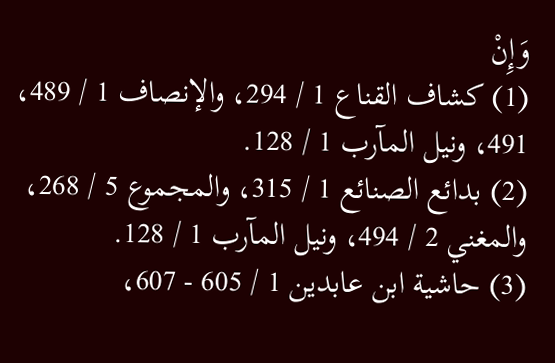وَإِنْ
(1) كشاف القناع 1 / 294، والإنصاف 1 / 489، 491، ونيل المآرب 1 / 128.
(2) بدائع الصنائع 1 / 315، والمجموع 5 / 268، والمغني 2 / 494، ونيل المآرب 1 / 128.
(3) حاشية ابن عابدين 1 / 605 - 607،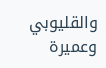والقليوبي وعميرة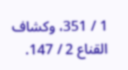1 / 351، وكشاف القناع 2 / 147.